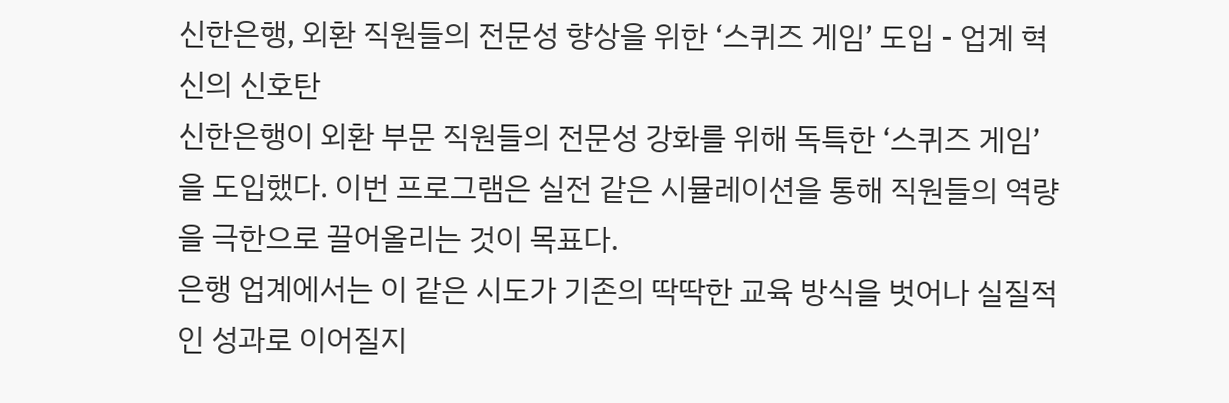신한은행, 외환 직원들의 전문성 향상을 위한 ‘스퀴즈 게임’ 도입 - 업계 혁신의 신호탄
신한은행이 외환 부문 직원들의 전문성 강화를 위해 독특한 ‘스퀴즈 게임’을 도입했다. 이번 프로그램은 실전 같은 시뮬레이션을 통해 직원들의 역량을 극한으로 끌어올리는 것이 목표다.
은행 업계에서는 이 같은 시도가 기존의 딱딱한 교육 방식을 벗어나 실질적인 성과로 이어질지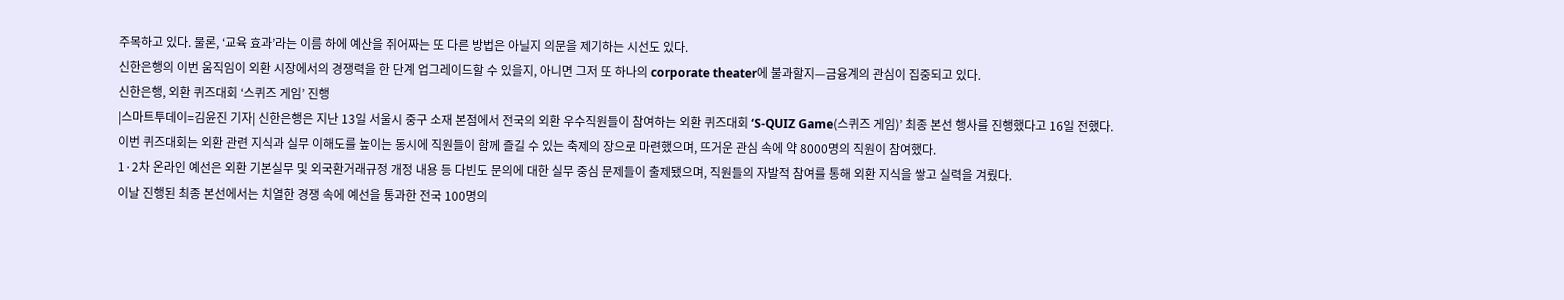주목하고 있다. 물론, ‘교육 효과’라는 이름 하에 예산을 쥐어짜는 또 다른 방법은 아닐지 의문을 제기하는 시선도 있다.
신한은행의 이번 움직임이 외환 시장에서의 경쟁력을 한 단계 업그레이드할 수 있을지, 아니면 그저 또 하나의 corporate theater에 불과할지—금융계의 관심이 집중되고 있다.
신한은행, 외환 퀴즈대회 ‘스퀴즈 게임’ 진행
|스마트투데이=김윤진 기자| 신한은행은 지난 13일 서울시 중구 소재 본점에서 전국의 외환 우수직원들이 참여하는 외환 퀴즈대회 ‘S-QUIZ Game(스퀴즈 게임)’ 최종 본선 행사를 진행했다고 16일 전했다.
이번 퀴즈대회는 외환 관련 지식과 실무 이해도를 높이는 동시에 직원들이 함께 즐길 수 있는 축제의 장으로 마련했으며, 뜨거운 관심 속에 약 8000명의 직원이 참여했다.
1·2차 온라인 예선은 외환 기본실무 및 외국환거래규정 개정 내용 등 다빈도 문의에 대한 실무 중심 문제들이 출제됐으며, 직원들의 자발적 참여를 통해 외환 지식을 쌓고 실력을 겨뤘다.
이날 진행된 최종 본선에서는 치열한 경쟁 속에 예선을 통과한 전국 100명의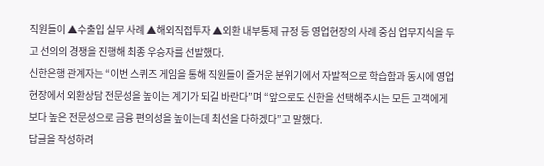직원들이 ▲수출입 실무 사례 ▲해외직접투자 ▲외환 내부통제 규정 등 영업현장의 사례 중심 업무지식을 두고 선의의 경쟁을 진행해 최종 우승자를 선발했다.
신한은행 관계자는 “이번 스퀴즈 게임을 통해 직원들이 즐거운 분위기에서 자발적으로 학습함과 동시에 영업현장에서 외환상담 전문성을 높이는 계기가 되길 바란다”며 “앞으로도 신한을 선택해주시는 모든 고객에게 보다 높은 전문성으로 금융 편의성을 높이는데 최선을 다하겠다”고 말했다.
답글을 작성하려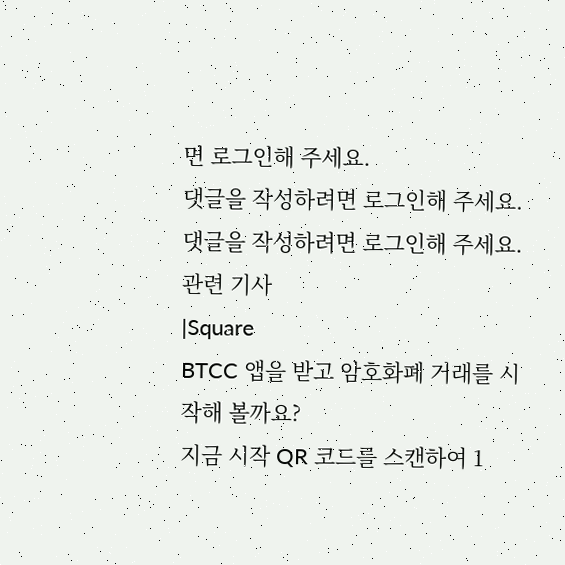면 로그인해 주세요.
댓글을 작성하려면 로그인해 주세요.댓글을 작성하려면 로그인해 주세요.
관련 기사
|Square
BTCC 앱을 받고 암호화폐 거래를 시작해 볼까요?
지금 시작 QR 코드를 스캔하여 1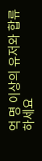억 명 이상의 유저와 합류하세요